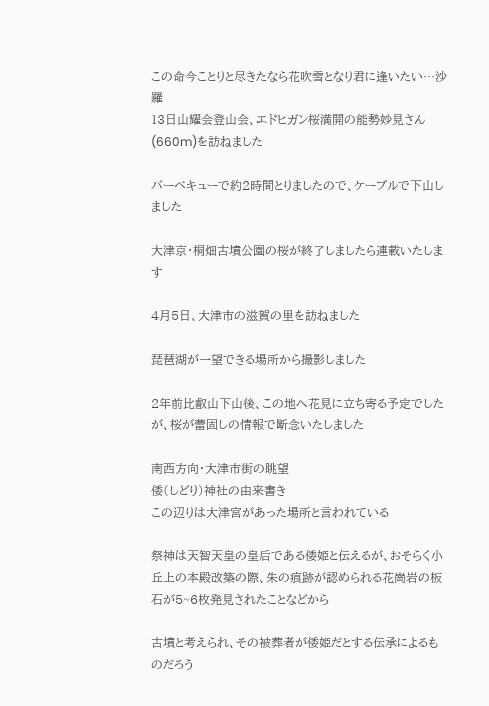この命今ことりと尽きたなら花吹雪となり君に逢いたい…沙羅
13日山耀会登山会、エドヒガン桜満開の能勢妙見さん(660m)を訪ねました

バーベキューで約2時間とりましたので、ケーブルで下山しました

大津京・桐畑古墳公園の桜が終了しましたら連載いたします

4月5日、大津市の滋賀の里を訪ねました

琵琶湖が一望できる場所から撮影しました

2年前比叡山下山後、この地へ花見に立ち寄る予定でしたが、桜が蕾固しの情報で断念いたしました

南西方向・大津市街の眺望
倭(しどり)神社の由来書き
この辺りは大津宮があった場所と言われている

祭神は天智天皇の皇后である倭姫と伝えるが、おそらく小丘上の本殿改築の際、朱の痕跡が認められる花崗岩の板石が5~6枚発見されたことなどから

古墳と考えられ、その被葬者が倭姫だとする伝承によるものだろう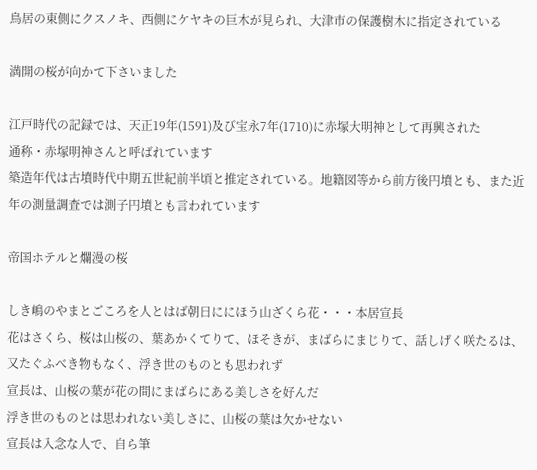鳥居の東側にクスノキ、西側にケヤキの巨木が見られ、大津市の保護樹木に指定されている

満開の桜が向かて下さいました

江戸時代の記録では、天正19年(1591)及び宝永7年(1710)に赤塚大明神として再興された
通称・赤塚明神さんと呼ばれています
築造年代は古墳時代中期五世紀前半頃と推定されている。地籍図等から前方後円墳とも、また近年の測量調査では測子円墳とも言われています

帝国ホテルと爛漫の桜

しき嶋のやまとごころを人とはば朝日ににほう山ざくら花・・・本居宣長
花はさくら、桜は山桜の、葉あかくてりて、ほそきが、まばらにまじりて、話しげく咲たるは、又たぐふべき物もなく、浮き世のものとも思われず
宣長は、山桜の葉が花の間にまばらにある美しさを好んだ
浮き世のものとは思われない美しさに、山桜の葉は欠かせない
宣長は入念な人で、自ら筆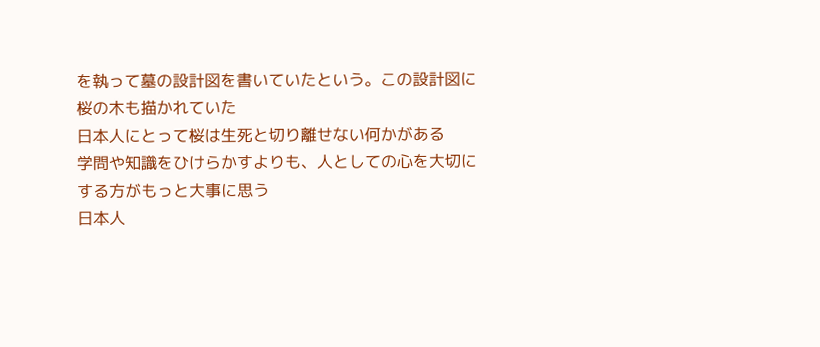を執って墓の設計図を書いていたという。この設計図に桜の木も描かれていた
日本人にとって桜は生死と切り離せない何かがある
学問や知識をひけらかすよりも、人としての心を大切にする方がもっと大事に思う
日本人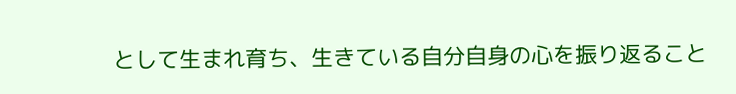として生まれ育ち、生きている自分自身の心を振り返ること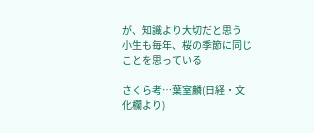が、知識より大切だと思う
小生も毎年、桜の季節に同じことを思っている

さくら考…葉室麟(日経・文化欄より)